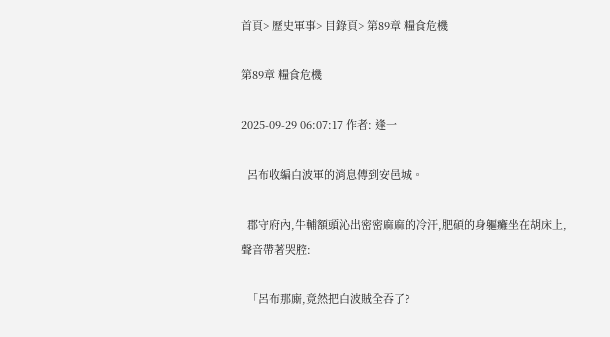首頁> 歷史軍事> 目錄頁> 第89章 糧食危機

第89章 糧食危機

2025-09-29 06:07:17 作者: 逢一

  呂布收編白波軍的消息傳到安邑城。

  郡守府內,牛輔額頭沁出密密麻麻的冷汗,肥碩的身軀癱坐在胡床上,聲音帶著哭腔:

  「呂布那廝,竟然把白波賊全吞了?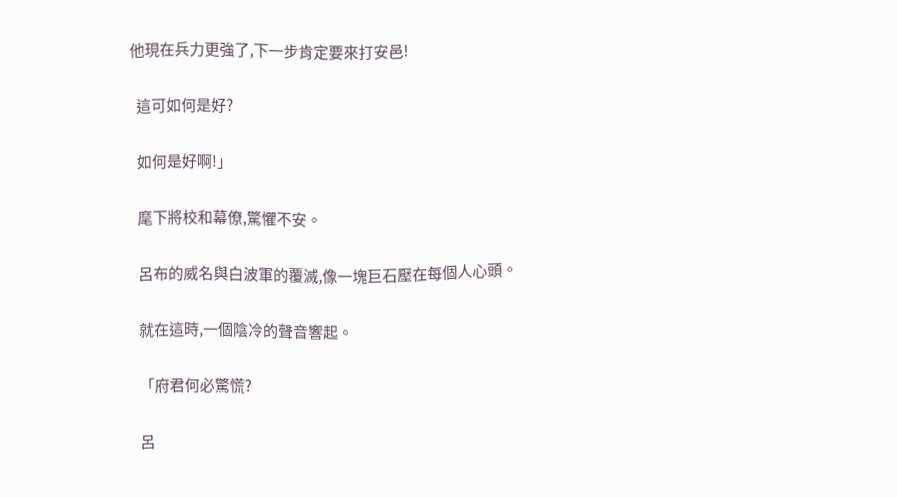他現在兵力更強了,下一步肯定要來打安邑!

  這可如何是好?

  如何是好啊!」

  麾下將校和幕僚,驚懼不安。

  呂布的威名與白波軍的覆滅,像一塊巨石壓在每個人心頭。

  就在這時,一個陰冷的聲音響起。

  「府君何必驚慌?

  呂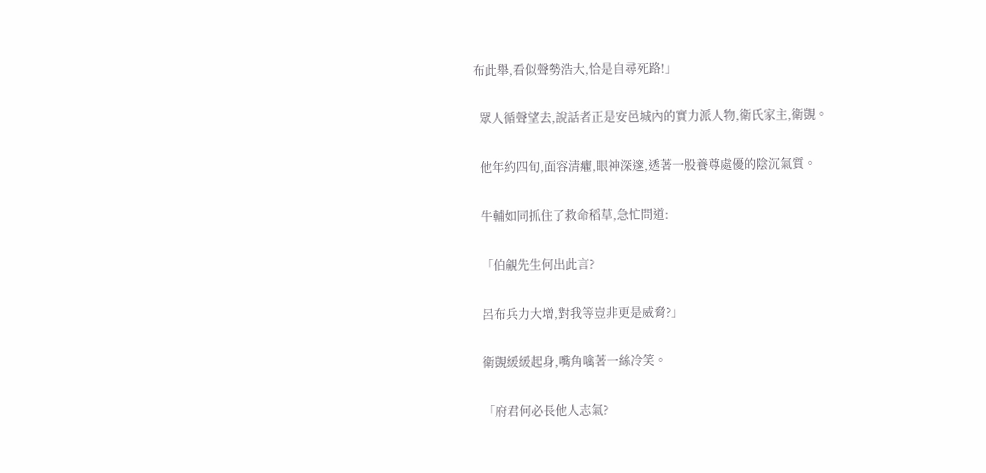布此舉,看似聲勢浩大,恰是自尋死路!」

  眾人循聲望去,說話者正是安邑城內的實力派人物,衛氏家主,衛覬。

  他年約四旬,面容清癯,眼神深邃,透著一股養尊處優的陰沉氣質。

  牛輔如同抓住了救命稻草,急忙問道:

  「伯覦先生何出此言?

  呂布兵力大增,對我等豈非更是威脅?」

  衛覬緩緩起身,嘴角噙著一絲冷笑。

  「府君何必長他人志氣?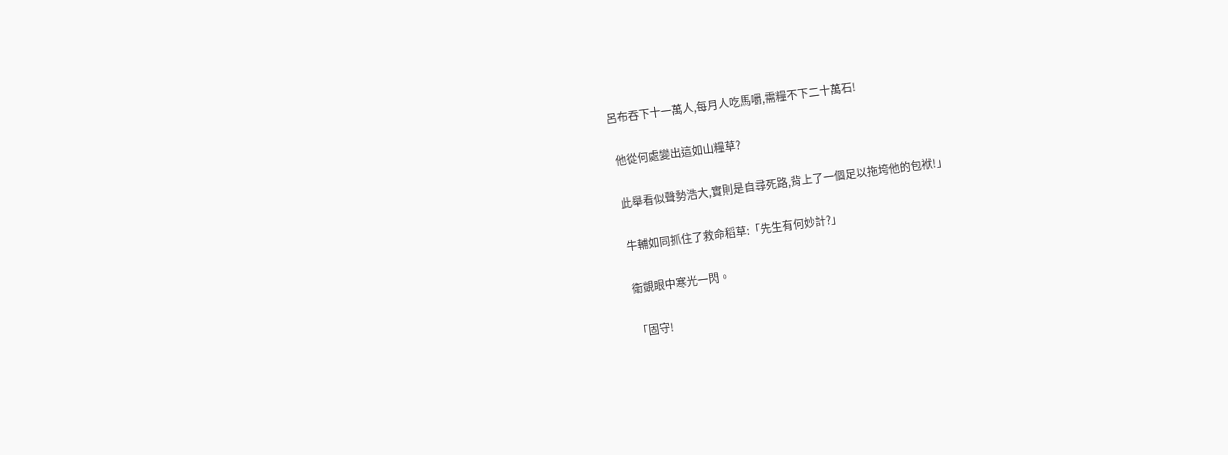呂布吞下十一萬人,每月人吃馬嚼,需糧不下二十萬石!

  他從何處變出這如山糧草?

  此舉看似聲勢浩大,實則是自尋死路,背上了一個足以拖垮他的包袱!」

  牛輔如同抓住了救命稻草:「先生有何妙計?」

  衛覬眼中寒光一閃。

  「固守!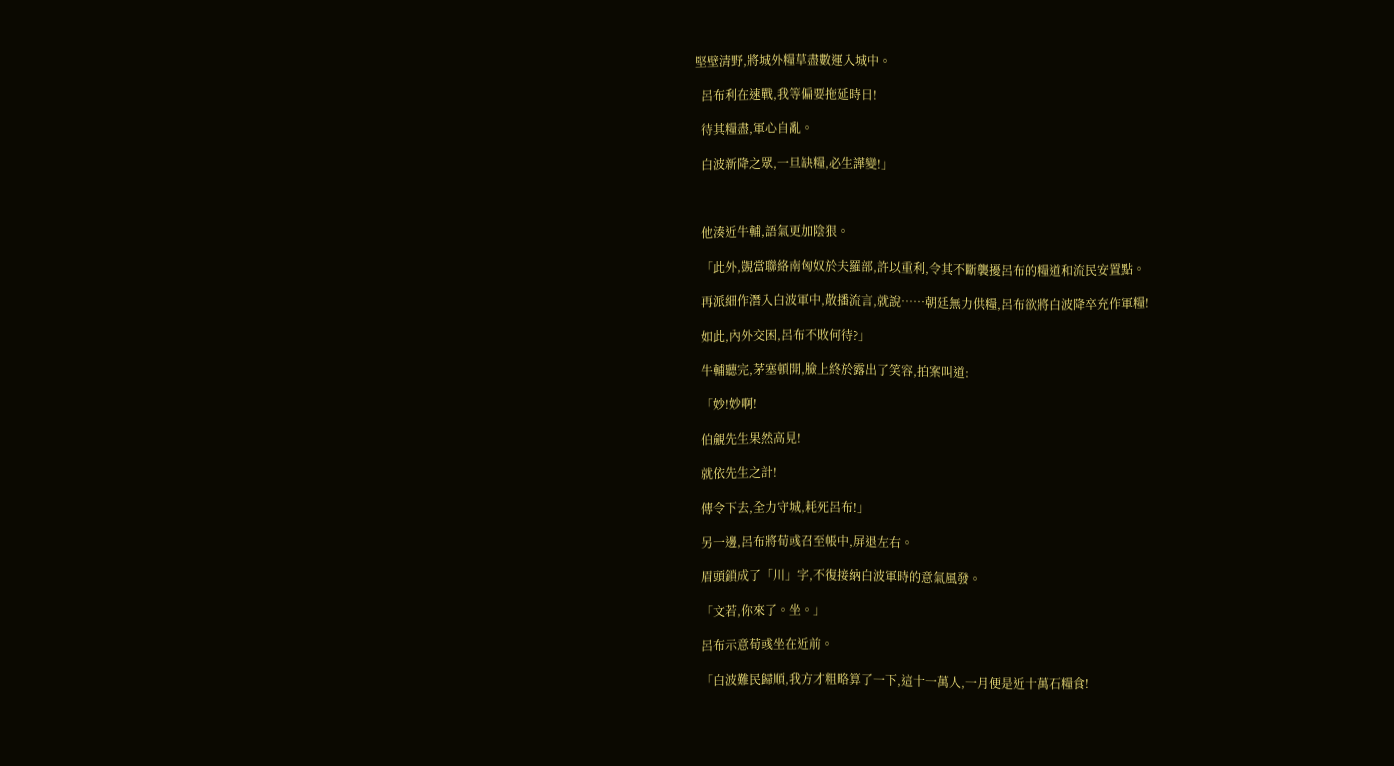堅壁清野,將城外糧草盡數運入城中。

  呂布利在速戰,我等偏要拖延時日!

  待其糧盡,軍心自亂。

  白波新降之眾,一旦缺糧,必生譁變!」



  他湊近牛輔,語氣更加陰狠。

  「此外,覬當聯絡南匈奴於夫羅部,許以重利,令其不斷襲擾呂布的糧道和流民安置點。

  再派細作潛入白波軍中,散播流言,就說……朝廷無力供糧,呂布欲將白波降卒充作軍糧!

  如此,內外交困,呂布不敗何待?」

  牛輔聽完,茅塞頓開,臉上終於露出了笑容,拍案叫道:

  「妙!妙啊!

  伯覦先生果然高見!

  就依先生之計!

  傳令下去,全力守城,耗死呂布!」

  另一邊,呂布將荀彧召至帳中,屏退左右。

  眉頭鎖成了「川」字,不復接納白波軍時的意氣風發。

  「文若,你來了。坐。」

  呂布示意荀彧坐在近前。

  「白波難民歸順,我方才粗略算了一下,這十一萬人,一月便是近十萬石糧食!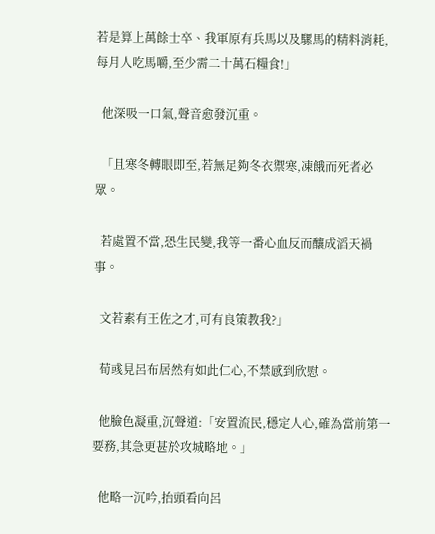若是算上萬餘士卒、我軍原有兵馬以及騾馬的精料消耗,每月人吃馬嚼,至少需二十萬石糧食!」

  他深吸一口氣,聲音愈發沉重。

  「且寒冬轉眼即至,若無足夠冬衣禦寒,凍餓而死者必眾。

  若處置不當,恐生民變,我等一番心血反而釀成滔天禍事。

  文若素有王佐之才,可有良策教我?」

  荀彧見呂布居然有如此仁心,不禁感到欣慰。

  他臉色凝重,沉聲道:「安置流民,穩定人心,確為當前第一要務,其急更甚於攻城略地。」

  他略一沉吟,抬頭看向呂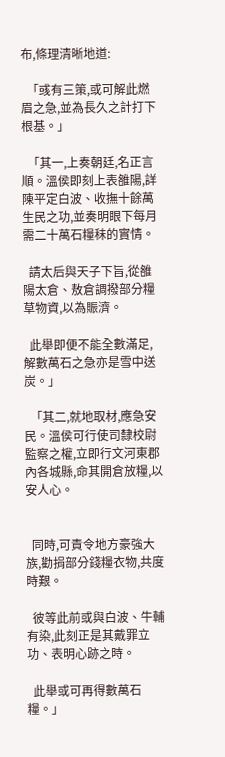布,條理清晰地道:

  「彧有三策,或可解此燃眉之急,並為長久之計打下根基。」

  「其一,上奏朝廷,名正言順。溫侯即刻上表雒陽,詳陳平定白波、收撫十餘萬生民之功,並奏明眼下每月需二十萬石糧秣的實情。

  請太后與天子下旨,從雒陽太倉、敖倉調撥部分糧草物資,以為賑濟。

  此舉即便不能全數滿足,解數萬石之急亦是雪中送炭。」

  「其二,就地取材,應急安民。溫侯可行使司隸校尉監察之權,立即行文河東郡內各城縣,命其開倉放糧,以安人心。


  同時,可責令地方豪強大族,勸捐部分錢糧衣物,共度時艱。

  彼等此前或與白波、牛輔有染,此刻正是其戴罪立功、表明心跡之時。

  此舉或可再得數萬石糧。」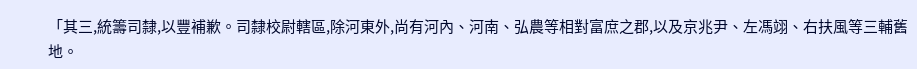「其三,統籌司隸,以豐補歉。司隸校尉轄區,除河東外,尚有河內、河南、弘農等相對富庶之郡,以及京兆尹、左馮翊、右扶風等三輔舊地。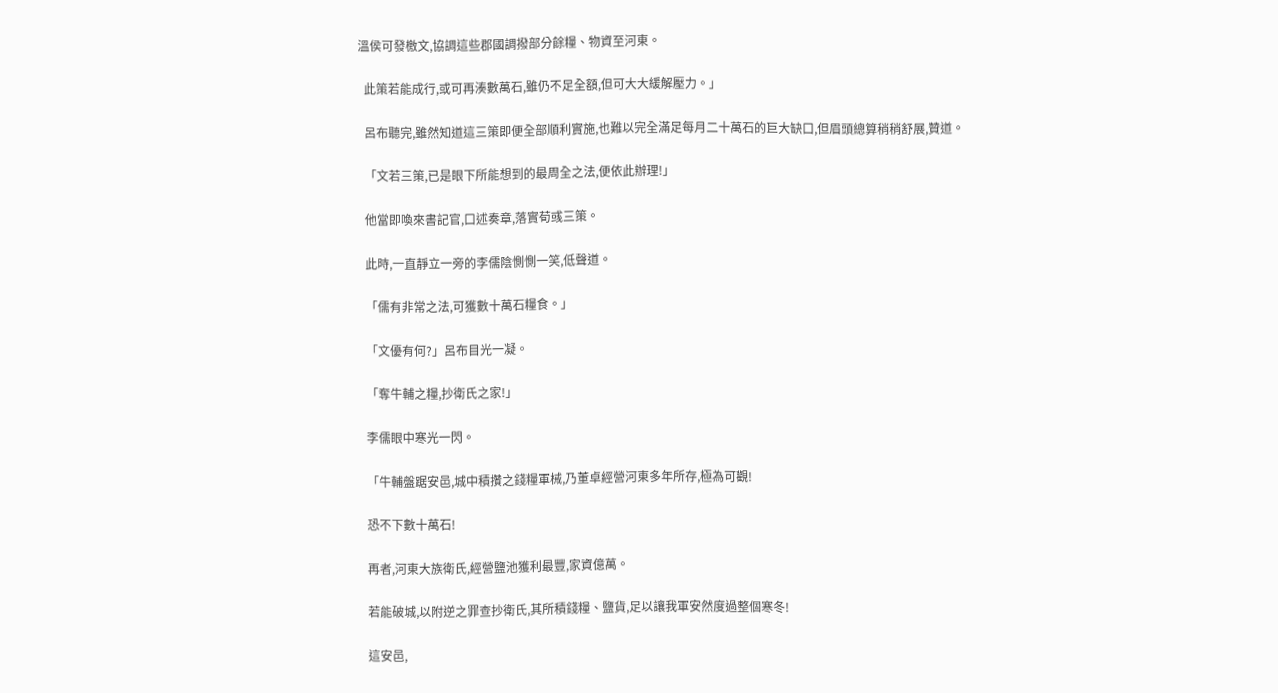溫侯可發檄文,協調這些郡國調撥部分餘糧、物資至河東。

  此策若能成行,或可再湊數萬石,雖仍不足全額,但可大大緩解壓力。」

  呂布聽完,雖然知道這三策即便全部順利實施,也難以完全滿足每月二十萬石的巨大缺口,但眉頭總算稍稍舒展,贊道。

  「文若三策,已是眼下所能想到的最周全之法,便依此辦理!」

  他當即喚來書記官,口述奏章,落實荀彧三策。

  此時,一直靜立一旁的李儒陰惻惻一笑,低聲道。

  「儒有非常之法,可獲數十萬石糧食。」

  「文優有何?」呂布目光一凝。

  「奪牛輔之糧,抄衛氏之家!」

  李儒眼中寒光一閃。

  「牛輔盤踞安邑,城中積攢之錢糧軍械,乃董卓經營河東多年所存,極為可觀!

  恐不下數十萬石!

  再者,河東大族衛氏,經營鹽池獲利最豐,家資億萬。

  若能破城,以附逆之罪查抄衛氏,其所積錢糧、鹽貨,足以讓我軍安然度過整個寒冬!

  這安邑,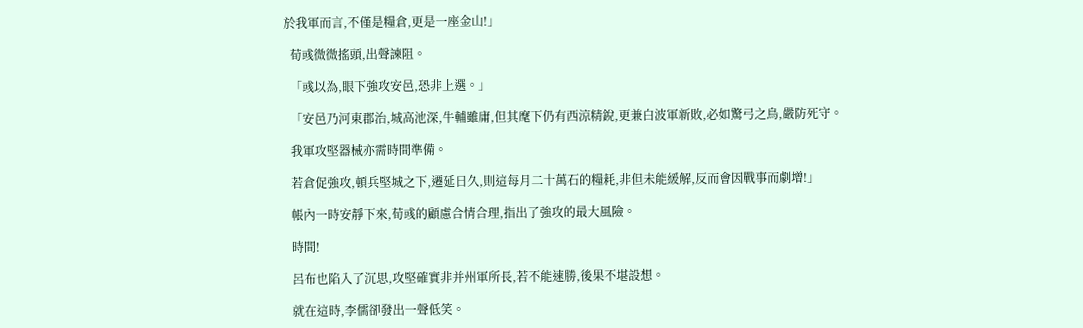於我軍而言,不僅是糧倉,更是一座金山!」

  荀彧微微搖頭,出聲諫阻。

  「彧以為,眼下強攻安邑,恐非上選。」

  「安邑乃河東郡治,城高池深,牛輔雖庸,但其麾下仍有西涼精銳,更兼白波軍新敗,必如驚弓之鳥,嚴防死守。

  我軍攻堅器械亦需時間準備。

  若倉促強攻,頓兵堅城之下,遷延日久,則這每月二十萬石的糧耗,非但未能緩解,反而會因戰事而劇增!」

  帳內一時安靜下來,荀彧的顧慮合情合理,指出了強攻的最大風險。

  時間!

  呂布也陷入了沉思,攻堅確實非并州軍所長,若不能速勝,後果不堪設想。

  就在這時,李儒卻發出一聲低笑。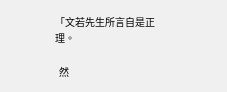「文若先生所言自是正理。

  然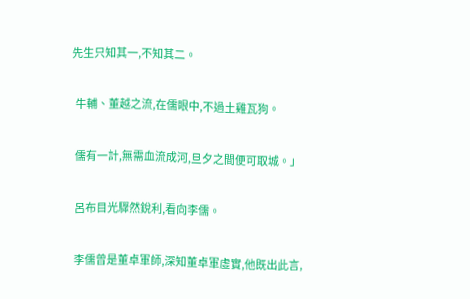先生只知其一,不知其二。

  牛輔、董越之流,在儒眼中,不過土雞瓦狗。

  儒有一計,無需血流成河,旦夕之間便可取城。」

  呂布目光驟然銳利,看向李儒。

  李儒曾是董卓軍師,深知董卓軍虛實,他既出此言,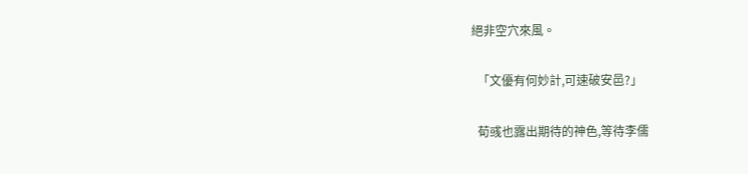絕非空穴來風。

  「文優有何妙計,可速破安邑?」

  荀彧也露出期待的神色,等待李儒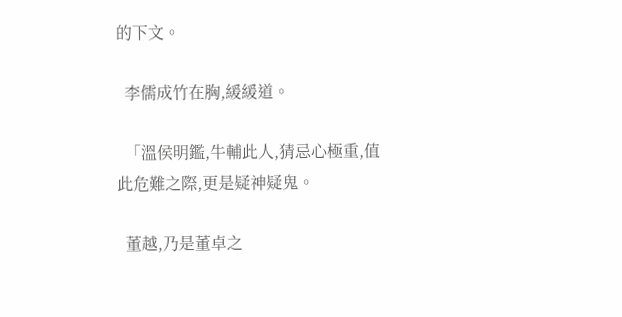的下文。

  李儒成竹在胸,緩緩道。

  「溫侯明鑑,牛輔此人,猜忌心極重,值此危難之際,更是疑神疑鬼。

  董越,乃是董卓之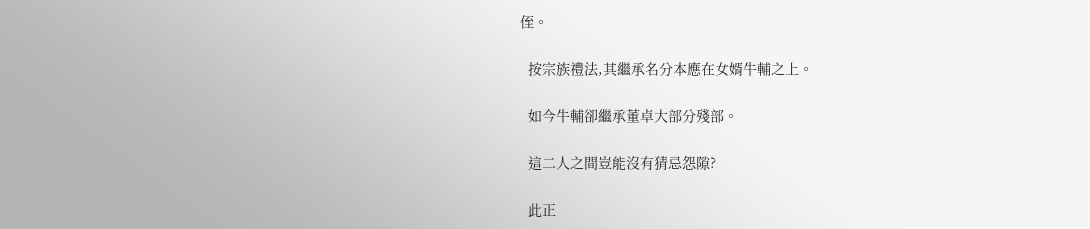侄。

  按宗族禮法,其繼承名分本應在女婿牛輔之上。

  如今牛輔卻繼承董卓大部分殘部。

  這二人之間豈能沒有猜忌怨隙?

  此正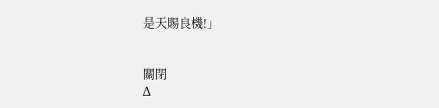是天賜良機!」


關閉
Δ